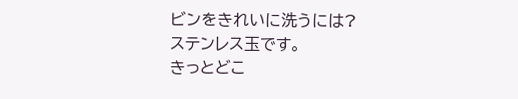ビンをきれいに洗うには?
ステンレス玉です。
きっとどこ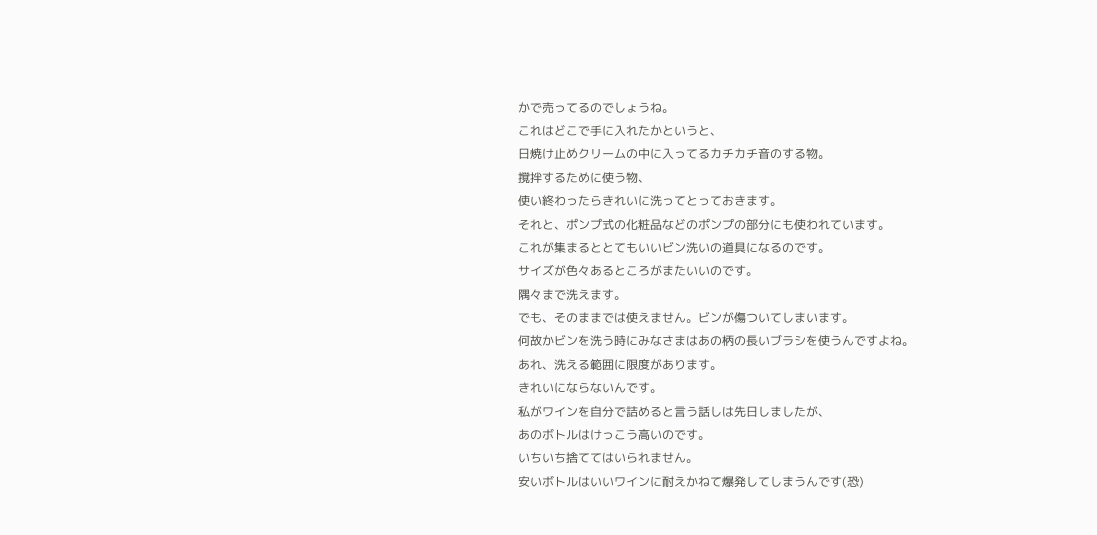かで売ってるのでしょうね。
これはどこで手に入れたかというと、
日焼け止めクリームの中に入ってるカチカチ音のする物。
撹拌するために使う物、
使い終わったらきれいに洗ってとっておきます。
それと、ポンプ式の化粧品などのポンプの部分にも使われています。
これが集まるととてもいいビン洗いの道具になるのです。
サイズが色々あるところがまたいいのです。
隅々まで洗えます。
でも、そのままでは使えません。ビンが傷ついてしまいます。
何故かビンを洗う時にみなさまはあの柄の長いブラシを使うんですよね。
あれ、洗える範囲に限度があります。
きれいにならないんです。
私がワインを自分で詰めると言う話しは先日しましたが、
あのボトルはけっこう高いのです。
いちいち捨ててはいられません。
安いボトルはいいワインに耐えかねて爆発してしまうんです(恐)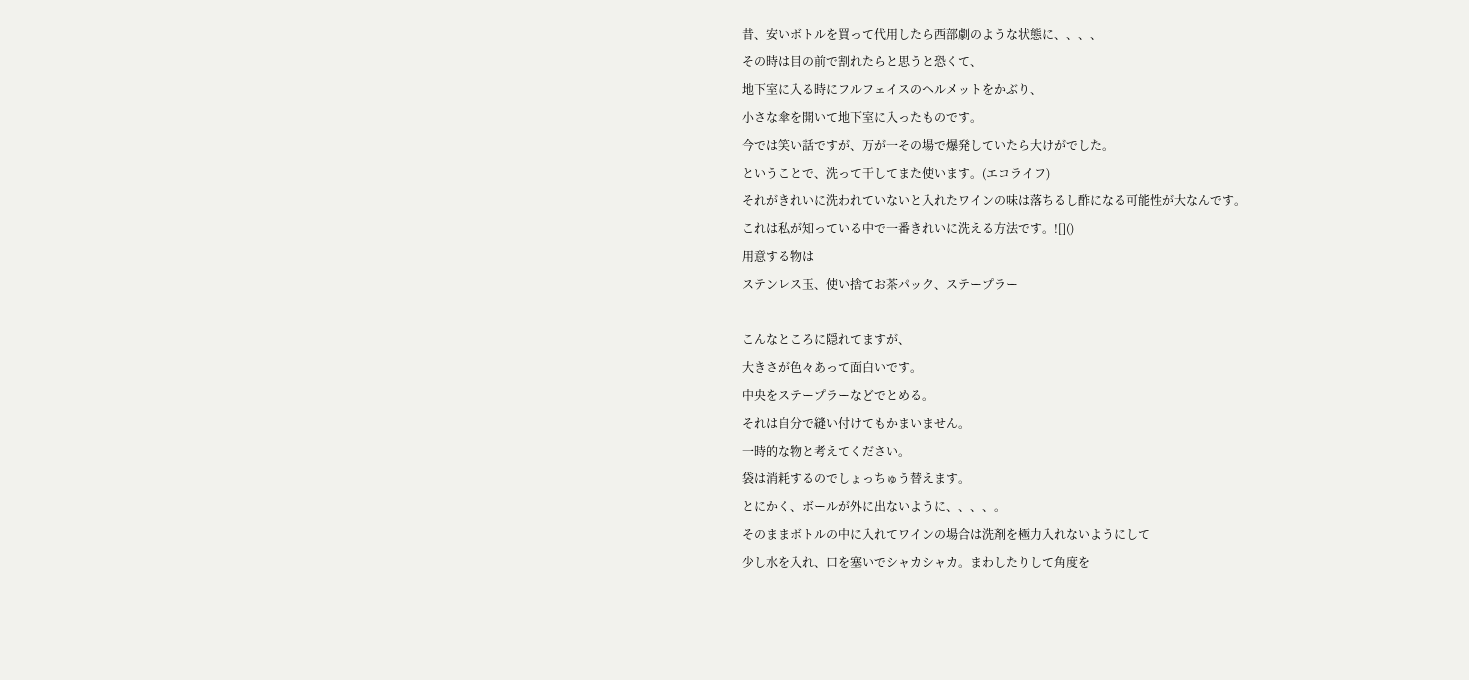昔、安いボトルを買って代用したら西部劇のような状態に、、、、
その時は目の前で割れたらと思うと恐くて、
地下室に入る時にフルフェイスのヘルメットをかぶり、
小さな傘を開いて地下室に入ったものです。
今では笑い話ですが、万が一その場で爆発していたら大けがでした。
ということで、洗って干してまた使います。(エコライフ)
それがきれいに洗われていないと入れたワインの味は落ちるし酢になる可能性が大なんです。
これは私が知っている中で一番きれいに洗える方法です。![]()
用意する物は
ステンレス玉、使い捨てお茶パック、ステープラー

こんなところに隠れてますが、
大きさが色々あって面白いです。
中央をステープラーなどでとめる。
それは自分で縫い付けてもかまいません。
一時的な物と考えてください。
袋は消耗するのでしょっちゅう替えます。
とにかく、ボールが外に出ないように、、、、。
そのままボトルの中に入れてワインの場合は洗剤を極力入れないようにして
少し水を入れ、口を塞いでシャカシャカ。まわしたりして角度を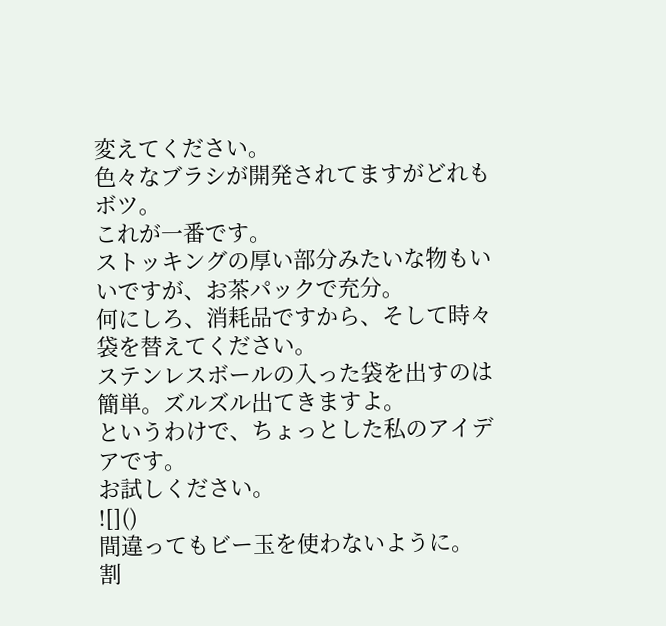変えてください。
色々なブラシが開発されてますがどれもボツ。
これが一番です。
ストッキングの厚い部分みたいな物もいいですが、お茶パックで充分。
何にしろ、消耗品ですから、そして時々袋を替えてください。
ステンレスボールの入った袋を出すのは簡単。ズルズル出てきますよ。
というわけで、ちょっとした私のアイデアです。
お試しください。
![]()
間違ってもビー玉を使わないように。
割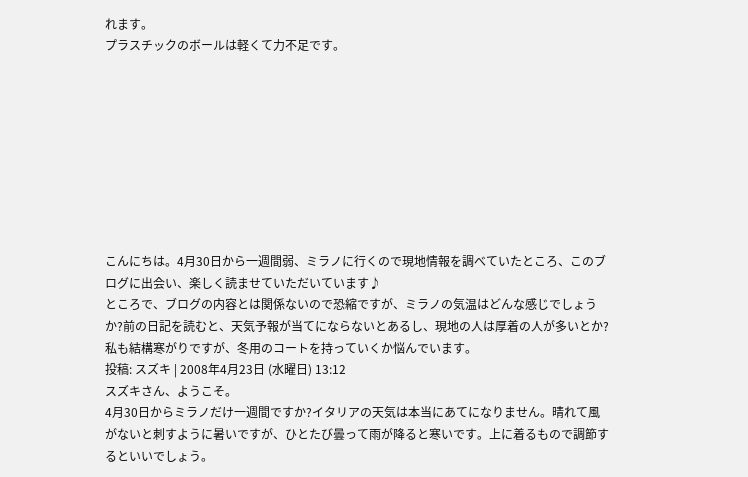れます。
プラスチックのボールは軽くて力不足です。









こんにちは。4月30日から一週間弱、ミラノに行くので現地情報を調べていたところ、このブログに出会い、楽しく読ませていただいています♪
ところで、ブログの内容とは関係ないので恐縮ですが、ミラノの気温はどんな感じでしょうか?前の日記を読むと、天気予報が当てにならないとあるし、現地の人は厚着の人が多いとか?
私も結構寒がりですが、冬用のコートを持っていくか悩んでいます。
投稿: スズキ | 2008年4月23日 (水曜日) 13:12
スズキさん、ようこそ。
4月30日からミラノだけ一週間ですか?イタリアの天気は本当にあてになりません。晴れて風がないと刺すように暑いですが、ひとたび曇って雨が降ると寒いです。上に着るもので調節するといいでしょう。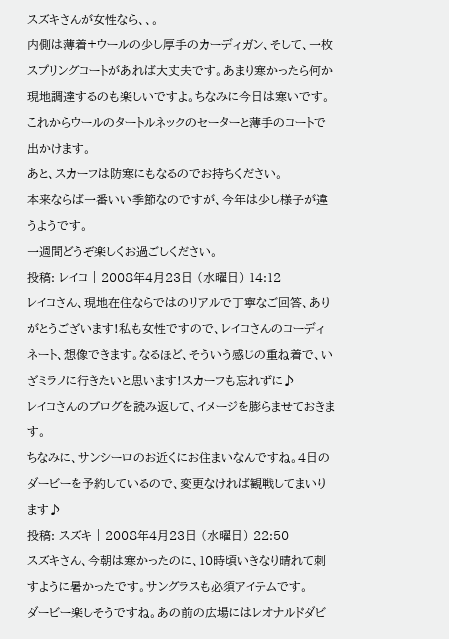スズキさんが女性なら、、。
内側は薄着+ウールの少し厚手のカーディガン、そして、一枚スプリングコートがあれば大丈夫です。あまり寒かったら何か現地調達するのも楽しいですよ。ちなみに今日は寒いです。
これからウールのタートルネックのセーターと薄手のコートで出かけます。
あと、スカーフは防寒にもなるのでお持ちください。
本来ならば一番いい季節なのですが、今年は少し様子が違うようです。
一週間どうぞ楽しくお過ごしください。
投稿: レイコ | 2008年4月23日 (水曜日) 14:12
レイコさん、現地在住ならではのリアルで丁寧なご回答、ありがとうございます!私も女性ですので、レイコさんのコーディネート、想像できます。なるほど、そういう感じの重ね着で、いざミラノに行きたいと思います!スカーフも忘れずに♪
レイコさんのブログを読み返して、イメージを膨らませておきます。
ちなみに、サンシーロのお近くにお住まいなんですね。4日のダービーを予約しているので、変更なければ観戦してまいります♪
投稿: スズキ | 2008年4月23日 (水曜日) 22:50
スズキさん、今朝は寒かったのに、10時頃いきなり晴れて刺すように暑かったです。サングラスも必須アイテムです。
ダービー楽しそうですね。あの前の広場にはレオナルドダビ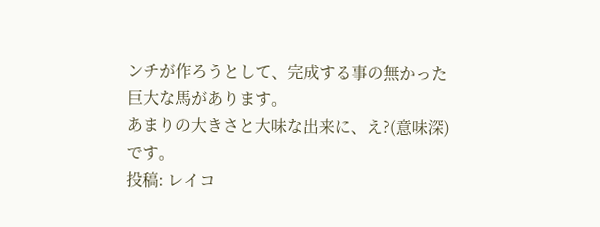ンチが作ろうとして、完成する事の無かった巨大な馬があります。
あまりの大きさと大味な出来に、え?(意味深)です。
投稿: レイコ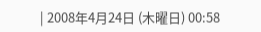| 2008年4月24日 (木曜日) 00:58